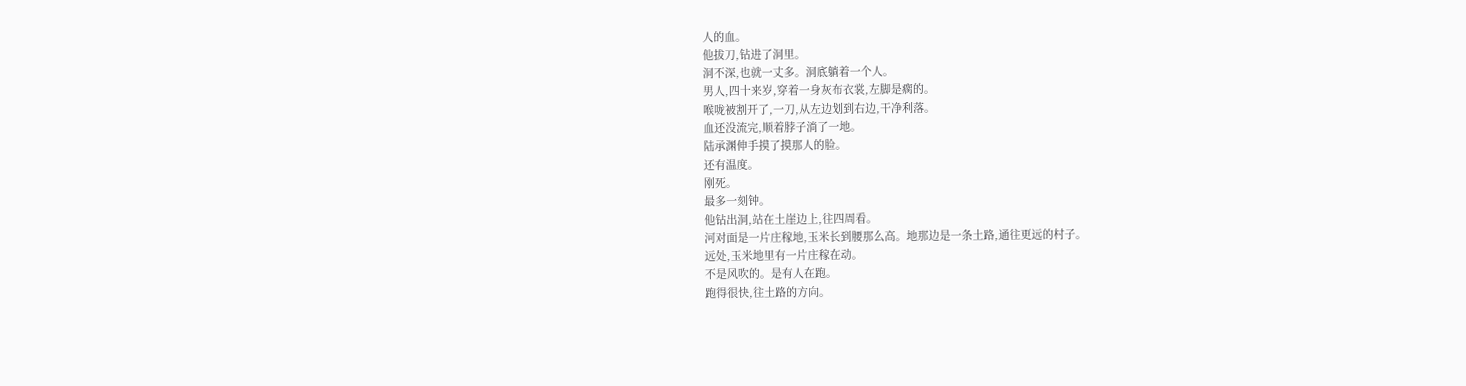人的血。
他拔刀,钻进了洞里。
洞不深,也就一丈多。洞底躺着一个人。
男人,四十来岁,穿着一身灰布衣裳,左脚是瘸的。
喉咙被割开了,一刀,从左边划到右边,干净利落。
血还没流完,顺着脖子淌了一地。
陆承渊伸手摸了摸那人的脸。
还有温度。
刚死。
最多一刻钟。
他钻出洞,站在土崖边上,往四周看。
河对面是一片庄稼地,玉米长到腰那么高。地那边是一条土路,通往更远的村子。
远处,玉米地里有一片庄稼在动。
不是风吹的。是有人在跑。
跑得很快,往土路的方向。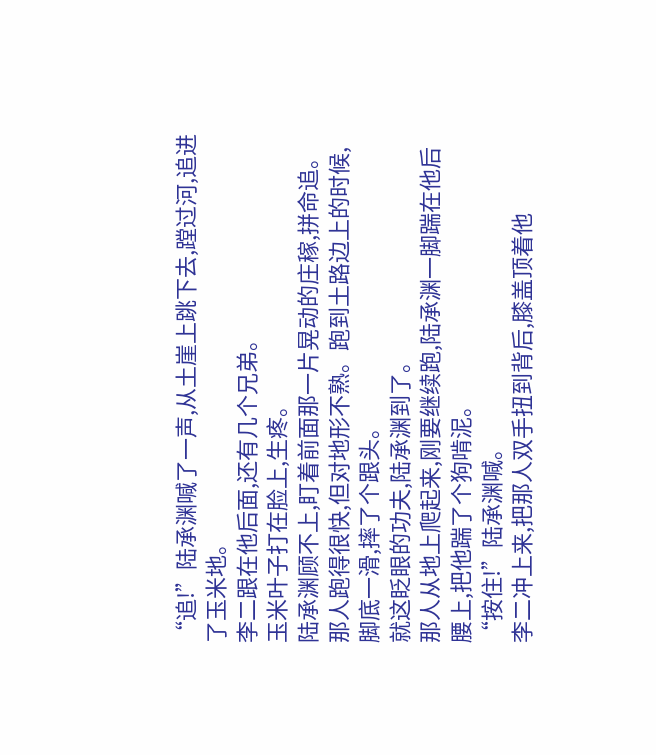“追!”陆承渊喊了一声,从土崖上跳下去,蹚过河,追进了玉米地。
李二跟在他后面,还有几个兄弟。
玉米叶子打在脸上,生疼。
陆承渊顾不上,盯着前面那一片晃动的庄稼,拼命追。
那人跑得很快,但对地形不熟。跑到土路边上的时候,脚底一滑,摔了个跟头。
就这眨眼的功夫,陆承渊到了。
那人从地上爬起来,刚要继续跑,陆承渊一脚踹在他后腰上,把他踹了个狗啃泥。
“按住!”陆承渊喊。
李二冲上来,把那人双手扭到背后,膝盖顶着他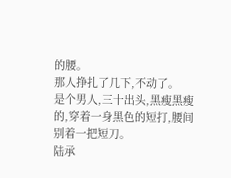的腰。
那人挣扎了几下,不动了。
是个男人,三十出头,黑瘦黑瘦的,穿着一身黑色的短打,腰间别着一把短刀。
陆承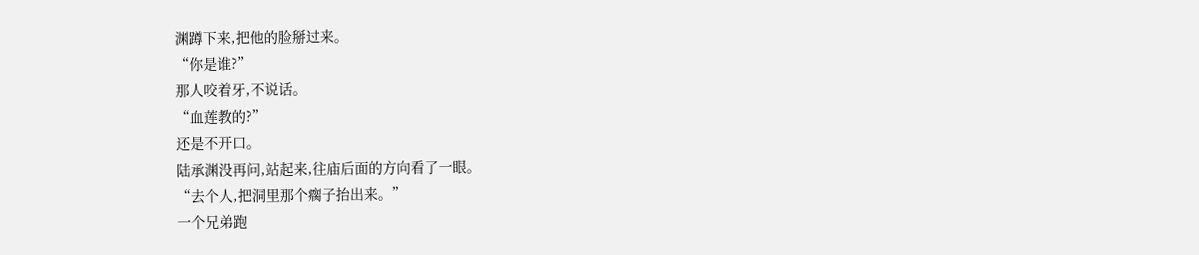渊蹲下来,把他的脸掰过来。
“你是谁?”
那人咬着牙,不说话。
“血莲教的?”
还是不开口。
陆承渊没再问,站起来,往庙后面的方向看了一眼。
“去个人,把洞里那个瘸子抬出来。”
一个兄弟跑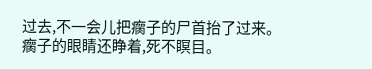过去,不一会儿把瘸子的尸首抬了过来。
瘸子的眼睛还睁着,死不瞑目。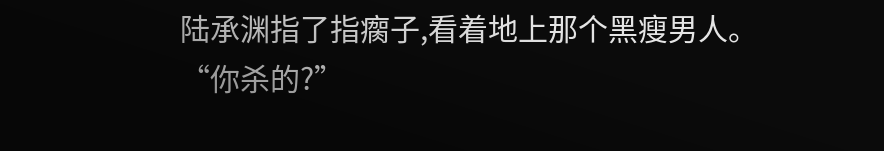陆承渊指了指瘸子,看着地上那个黑瘦男人。
“你杀的?”